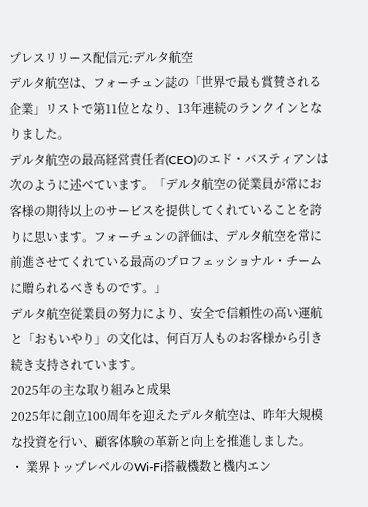プレスリリース配信元:デルタ航空
デルタ航空は、フォーチュン誌の「世界で最も賞賛される企業」リストで第11位となり、13年連続のランクインとなりました。
デルタ航空の最高経営責任者(CEO)のエド・バスティアンは次のように述べています。「デルタ航空の従業員が常にお客様の期待以上のサービスを提供してくれていることを誇りに思います。フォーチュンの評価は、デルタ航空を常に前進させてくれている最高のプロフェッショナル・チームに贈られるべきものです。」
デルタ航空従業員の努力により、安全で信頼性の高い運航と「おもいやり」の文化は、何百万人ものお客様から引き続き支持されています。
2025年の主な取り組みと成果
2025年に創立100周年を迎えたデルタ航空は、昨年大規模な投資を行い、顧客体験の革新と向上を推進しました。
・ 業界トップレベルのWi-Fi搭載機数と機内エン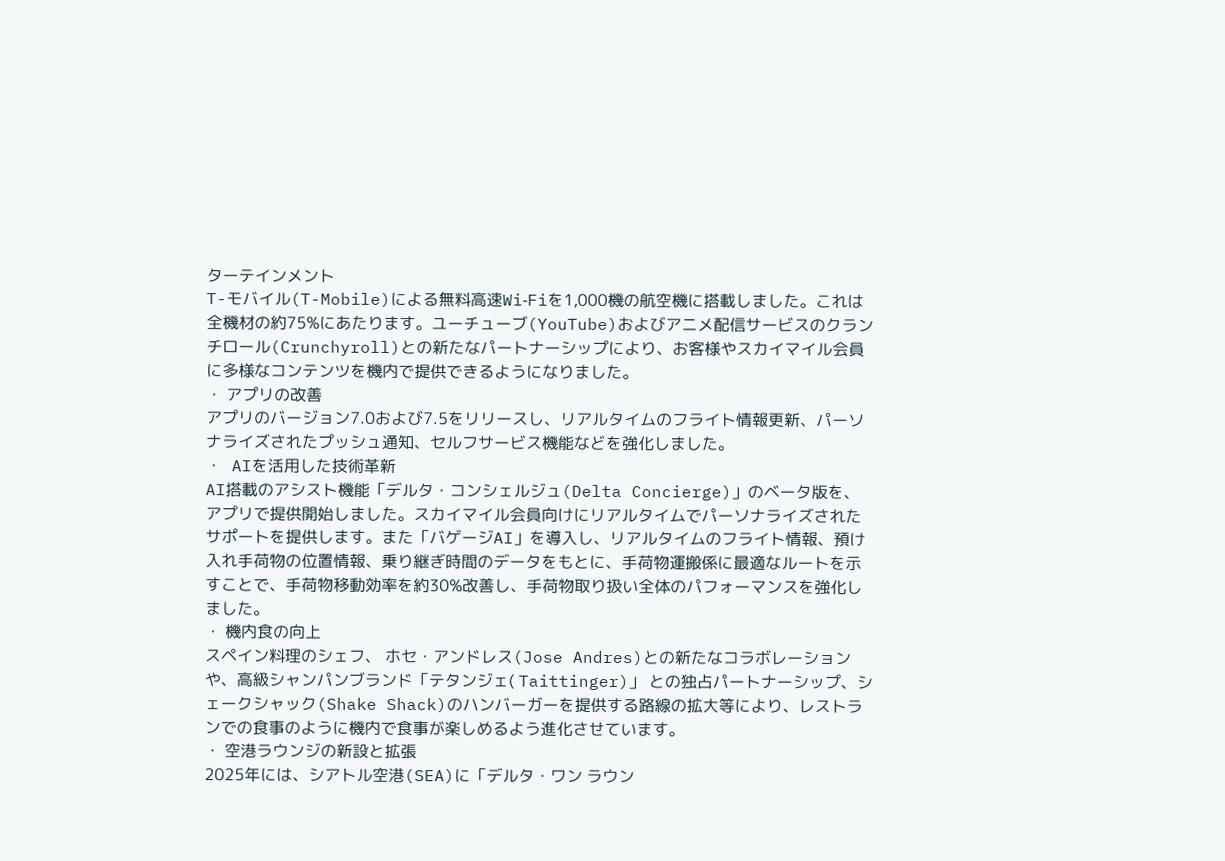ターテインメント
T-モバイル(T-Mobile)による無料高速Wi‑Fiを1,000機の航空機に搭載しました。これは全機材の約75%にあたります。ユーチューブ(YouTube)およびアニメ配信サービスのクランチロール(Crunchyroll)との新たなパートナーシップにより、お客様やスカイマイル会員に多様なコンテンツを機内で提供できるようになりました。
・ アプリの改善
アプリのバージョン7.0および7.5をリリースし、リアルタイムのフライト情報更新、パーソナライズされたプッシュ通知、セルフサービス機能などを強化しました。
・ AIを活用した技術革新
AI搭載のアシスト機能「デルタ・コンシェルジュ(Delta Concierge)」のベータ版を、アプリで提供開始しました。スカイマイル会員向けにリアルタイムでパーソナライズされたサポートを提供します。また「バゲージAI」を導入し、リアルタイムのフライト情報、預け入れ手荷物の位置情報、乗り継ぎ時間のデータをもとに、手荷物運搬係に最適なルートを示すことで、手荷物移動効率を約30%改善し、手荷物取り扱い全体のパフォーマンスを強化しました。
・ 機内食の向上
スペイン料理のシェフ、 ホセ・アンドレス(Jose Andres)との新たなコラボレーションや、高級シャンパンブランド「テタンジェ( Taittinger)」 との独占パートナーシップ、シェークシャック(Shake Shack)のハンバーガーを提供する路線の拡大等により、レストランでの食事のように機内で食事が楽しめるよう進化させています。
・ 空港ラウンジの新設と拡張
2025年には、シアトル空港(SEA)に「デルタ・ワン ラウン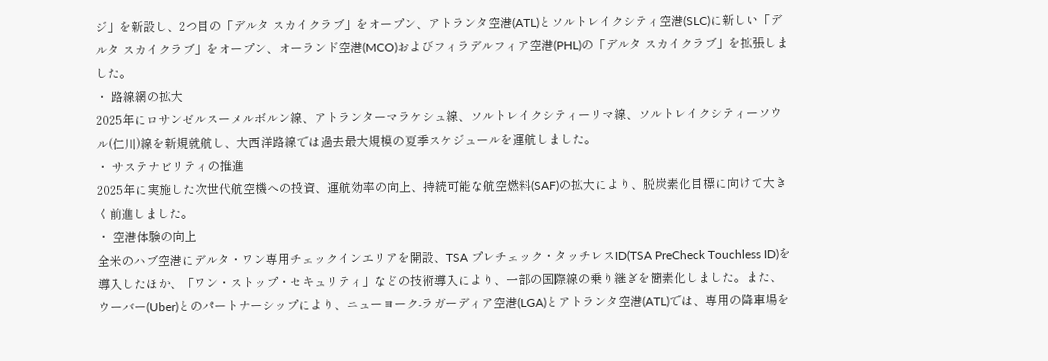ジ」を新設し、2つ目の「デルタ スカイクラブ」をオープン、アトランタ空港(ATL)とソルトレイクシティ空港(SLC)に新しい「デルタ スカイクラブ」をオープン、オーランド空港(MCO)およびフィラデルフィア空港(PHL)の「デルタ スカイクラブ」を拡張しました。
・ 路線網の拡大
2025年にロサンゼルスーメルボルン線、アトランターマラケシュ線、ソルトレイクシティーリマ線、ソルトレイクシティーソウル(仁川)線を新規就航し、大西洋路線では過去最大規模の夏季スケジュールを運航しました。
・ サステナビリティの推進
2025年に実施した次世代航空機への投資、運航効率の向上、持続可能な航空燃料(SAF)の拡大により、脱炭素化目標に向けて大きく前進しました。
・ 空港体験の向上
全米のハブ空港にデルタ・ワン専用チェックインエリアを開設、TSA プレチェック・タッチレスID(TSA PreCheck Touchless ID)を導入したほか、「ワン・ストップ・セキュリティ」などの技術導入により、一部の国際線の乗り継ぎを簡素化しました。また、ウーバー(Uber)とのパートナーシップにより、ニューヨーク‐ラガーディア空港(LGA)とアトランタ空港(ATL)では、専用の降車場を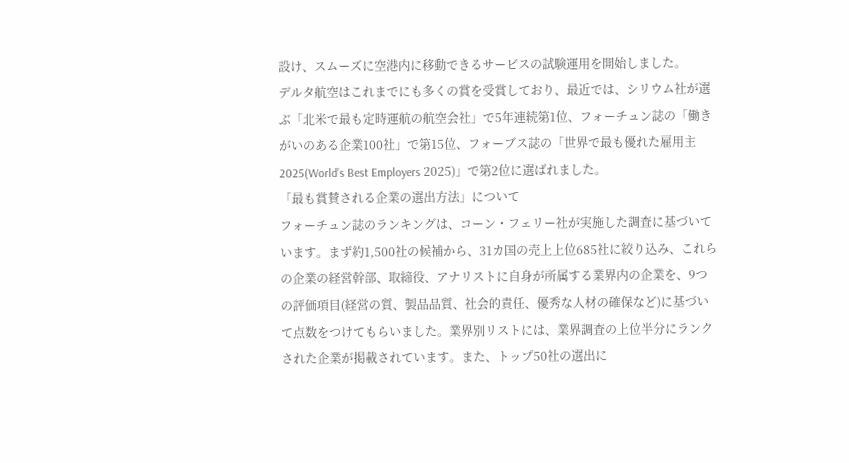設け、スムーズに空港内に移動できるサービスの試験運用を開始しました。
デルタ航空はこれまでにも多くの賞を受賞しており、最近では、シリウム社が選ぶ「北米で最も定時運航の航空会社」で5年連続第1位、フォーチュン誌の「働きがいのある企業100社」で第15位、フォーブス誌の「世界で最も優れた雇用主2025(World’s Best Employers 2025)」で第2位に選ばれました。
「最も賞賛される企業の選出方法」について
フォーチュン誌のランキングは、コーン・フェリー社が実施した調査に基づいています。まず約1,500社の候補から、31カ国の売上上位685社に絞り込み、これらの企業の経営幹部、取締役、アナリストに自身が所属する業界内の企業を、9つの評価項目(経営の質、製品品質、社会的責任、優秀な人材の確保など)に基づいて点数をつけてもらいました。業界別リストには、業界調査の上位半分にランクされた企業が掲載されています。また、トップ50社の選出に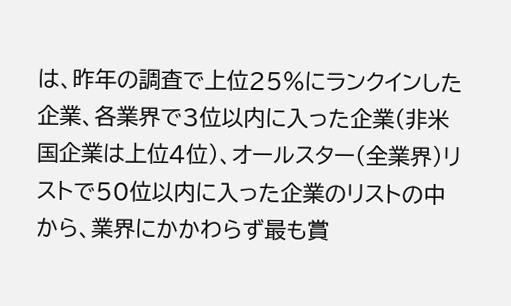は、昨年の調査で上位25%にランクインした企業、各業界で3位以内に入った企業(非米国企業は上位4位)、オールスター(全業界)リストで50位以内に入った企業のリストの中から、業界にかかわらず最も賞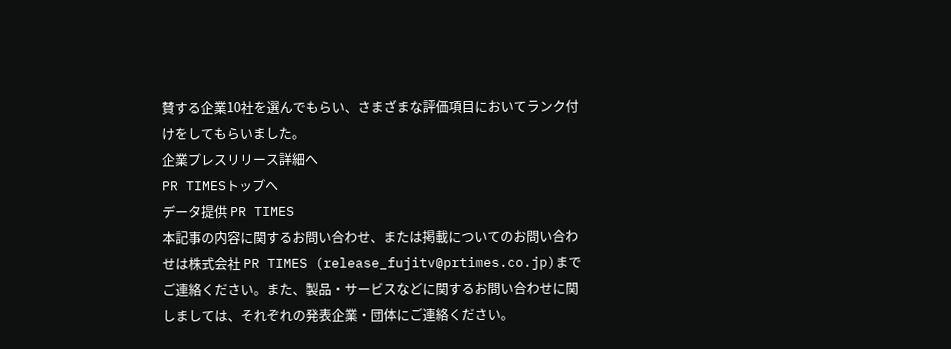賛する企業10社を選んでもらい、さまざまな評価項目においてランク付けをしてもらいました。
企業プレスリリース詳細へ
PR TIMESトップへ
データ提供 PR TIMES
本記事の内容に関するお問い合わせ、または掲載についてのお問い合わせは株式会社 PR TIMES (release_fujitv@prtimes.co.jp)までご連絡ください。また、製品・サービスなどに関するお問い合わせに関しましては、それぞれの発表企業・団体にご連絡ください。